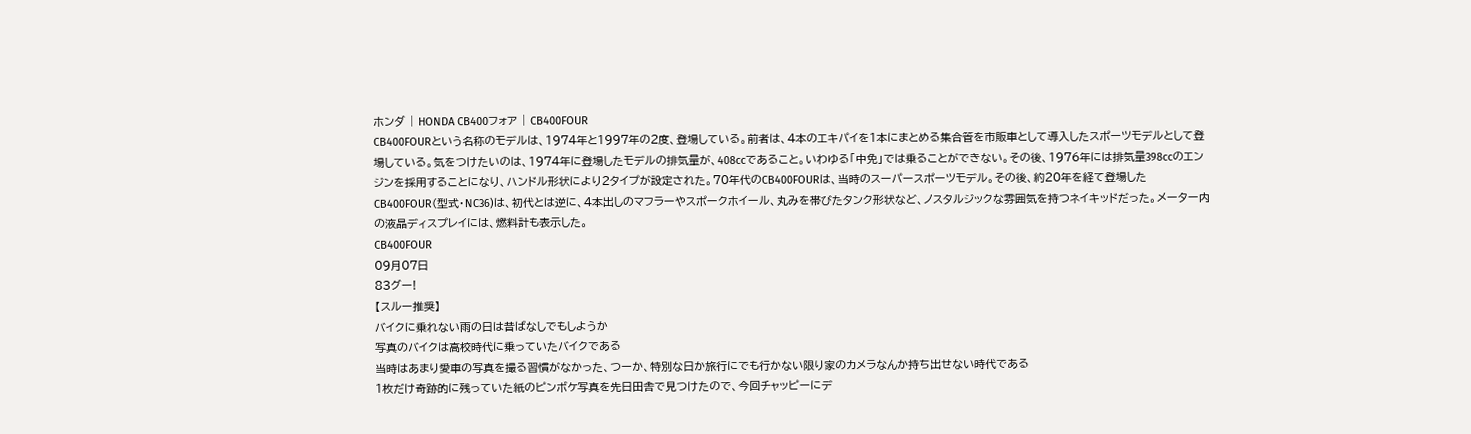ホンダ | HONDA CB400フォア | CB400FOUR
CB400FOURという名称のモデルは、1974年と1997年の2度、登場している。前者は、4本のエキパイを1本にまとめる集合管を市販車として導入したスポーツモデルとして登場している。気をつけたいのは、1974年に登場したモデルの排気量が、408ccであること。いわゆる「中免」では乗ることができない。その後、1976年には排気量398ccのエンジンを採用することになり、ハンドル形状により2タイプが設定された。70年代のCB400FOURは、当時のスーパースポーツモデル。その後、約20年を経て登場したCB400FOUR(型式・NC36)は、初代とは逆に、4本出しのマフラーやスポークホイール、丸みを帯びたタンク形状など、ノスタルジックな雰囲気を持つネイキッドだった。メーター内の液晶ディスプレイには、燃料計も表示した。
CB400FOUR
09月07日
83グー!
【スルー推奨】
バイクに乗れない雨の日は昔ばなしでもしようか
写真のバイクは高校時代に乗っていたバイクである
当時はあまり愛車の写真を撮る習慣がなかった、つーか、特別な日か旅行にでも行かない限り家のカメラなんか持ち出せない時代である
1枚だけ奇跡的に残っていた紙のピンボケ写真を先日田舎で見つけたので、今回チャッピーにデ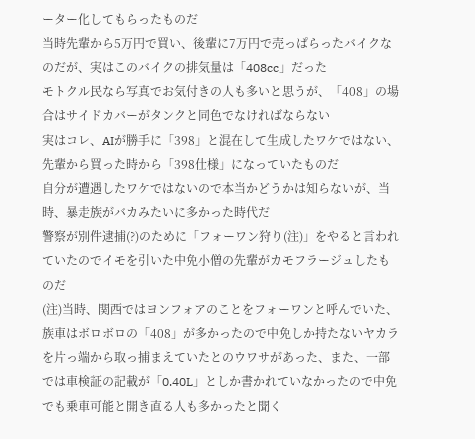ーター化してもらったものだ
当時先輩から5万円で買い、後輩に7万円で売っぱらったバイクなのだが、実はこのバイクの排気量は「408cc」だった
モトクル民なら写真でお気付きの人も多いと思うが、「408」の場合はサイドカバーがタンクと同色でなければならない
実はコレ、AIが勝手に「398」と混在して生成したワケではない、先輩から買った時から「398仕様」になっていたものだ
自分が遭遇したワケではないので本当かどうかは知らないが、当時、暴走族がバカみたいに多かった時代だ
警察が別件逮捕(?)のために「フォーワン狩り(注)」をやると言われていたのでイモを引いた中免小僧の先輩がカモフラージュしたものだ
(注)当時、関西ではヨンフォアのことをフォーワンと呼んでいた、族車はボロボロの「408」が多かったので中免しか持たないヤカラを片っ端から取っ捕まえていたとのウワサがあった、また、一部では車検証の記載が「0.40L」としか書かれていなかったので中免でも乗車可能と開き直る人も多かったと聞く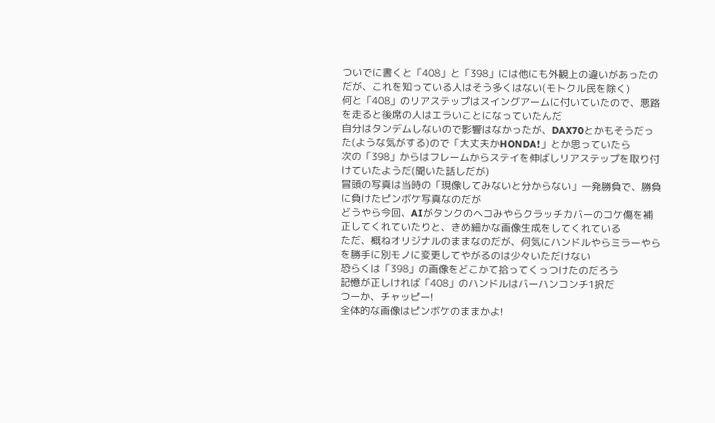ついでに書くと「408」と「398」には他にも外観上の違いがあったのだが、これを知っている人はそう多くはない(モトクル民を除く)
何と「408」のリアステップはスイングアームに付いていたので、悪路を走ると後席の人はエラいことになっていたんだ
自分はタンデムしないので影響はなかったが、DAX70とかもそうだった(ような気がする)ので「大丈夫かHONDA!」とか思っていたら
次の「398」からはフレームからステイを伸ばしリアステップを取り付けていたようだ(聞いた話しだが)
冒頭の写真は当時の「現像してみないと分からない」一発勝負で、勝負に負けたピンボケ写真なのだが
どうやら今回、AIがタンクのヘコみやらクラッチカバーのコケ傷を補正してくれていたりと、きめ細かな画像生成をしてくれている
ただ、概ねオリジナルのままなのだが、何気にハンドルやらミラーやらを勝手に別モノに変更してやがるのは少々いただけない
恐らくは「398」の画像をどこかて拾ってくっつけたのだろう
記憶が正しければ「408」のハンドルはバーハンコンチ1択だ
つーか、チャッピー!
全体的な画像はピンボケのままかよ!